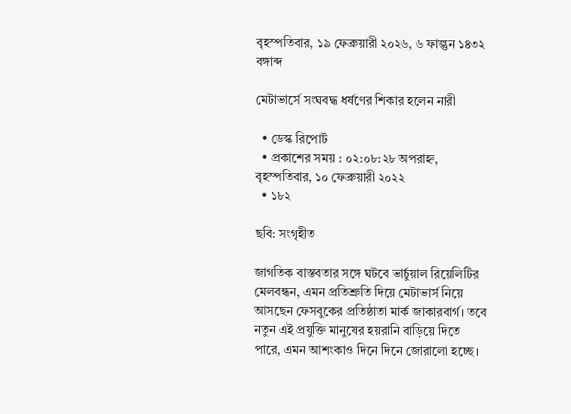বৃহস্পতিবার, ১৯ ফেব্রুয়ারী ২০২৬, ৬ ফাল্গুন ১৪৩২ বঙ্গাব্দ

মেটাভার্সে সংঘবদ্ধ ধর্ষণের শিকার হলেন নারী

  • ডেস্ক রিপোর্ট
  • প্রকাশের সময় : ০২:০৮:২৮ অপরাহ্ন, বৃহস্পতিবার, ১০ ফেব্রুয়ারী ২০২২
  • ১৮২

ছবি: সংগৃহীত

জাগতিক বাস্তবতার সঙ্গে ঘটবে ভার্চুয়াল রিয়েলিটির মেলবন্ধন, এমন প্রতিশ্রুতি দিয়ে মেটাভার্স নিয়ে আসছেন ফেসবুকের প্রতিষ্ঠাতা মার্ক জাকারবার্গ। তবে নতুন এই প্রযুক্তি মানুষের হয়রানি বাড়িয়ে দিতে পারে, এমন আশংকাও দিনে দিনে জোরালো হচ্ছে।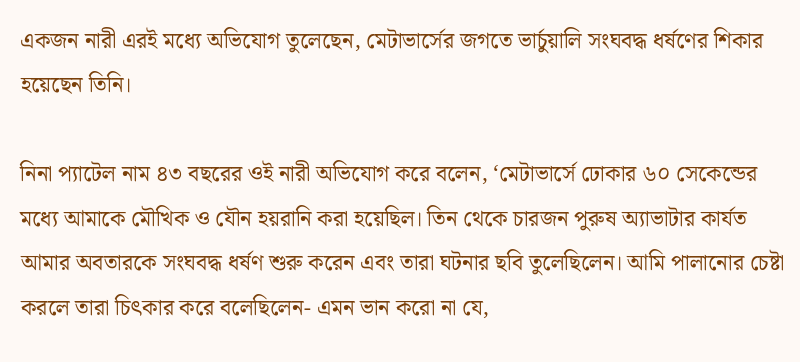একজন নারী এরই মধ্যে অভিযোগ তুলেছেন, মেটাভার্সের জগতে ভার্চুয়ালি সংঘবদ্ধ ধর্ষণের শিকার হয়েছেন তিনি।

নিনা প্যাটেল নাম ৪৩ বছরের ওই নারী অভিযোগ করে বলেন, ‘মেটাভার্সে ঢোকার ৬০ সেকেন্ডের মধ্যে আমাকে মৌখিক ও যৌন হয়রানি করা হয়েছিল। তিন থেকে চারজন পুরুষ অ্যাভাটার কার্যত আমার অবতারকে সংঘবদ্ধ ধর্ষণ শুরু করেন এবং তারা ঘটনার ছবি তুলেছিলেন। আমি পালানোর চেষ্টা করলে তারা চিৎকার করে বলেছিলেন- এমন ভান করো না যে,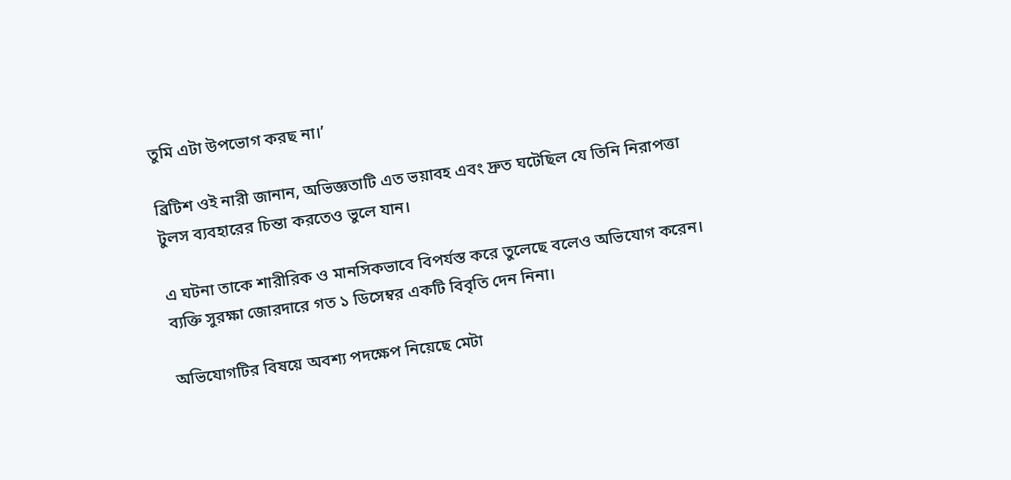তুমি এটা উপভোগ করছ না।’

ব্রিটিশ ওই নারী জানান, অভিজ্ঞতাটি এত ভয়াবহ এবং দ্রুত ঘটেছিল যে তিনি নিরাপত্তা টুলস ব্যবহারের চিন্তা করতেও ভুলে যান।

এ ঘটনা তাকে শারীরিক ও মানসিকভাবে বিপর্যস্ত করে তুলেছে বলেও অভিযোগ করেন। ব্যক্তি সুরক্ষা জোরদারে গত ১ ডিসেম্বর একটি বিবৃতি দেন নিনা।

অভিযোগটির বিষয়ে অবশ্য পদক্ষেপ নিয়েছে মেটা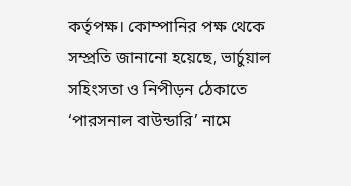কর্তৃপক্ষ। কোম্পানির পক্ষ থেকে সম্প্রতি জানানো হয়েছে, ভার্চুয়াল সহিংসতা ও নিপীড়ন ঠেকাতে ‘পারসনাল বাউন্ডারি’ নামে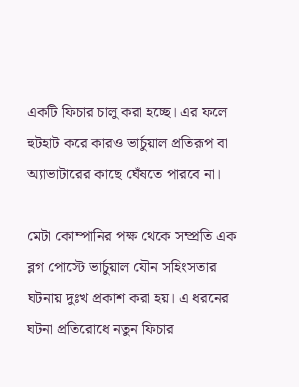একটি ফিচার চালু করা হচ্ছে। এর ফলে হুটহাট করে কারও ভার্চুয়াল প্রতিরূপ বা অ্যাভাটারের কাছে ঘেঁষতে পারবে না।

মেটা কোম্পানির পক্ষ থেকে সম্প্রতি এক ব্লগ পোস্টে ভার্চুয়াল যৌন সহিংসতার ঘটনায় দুঃখ প্রকাশ করা হয়। এ ধরনের ঘটনা প্রতিরোধে নতুন ফিচার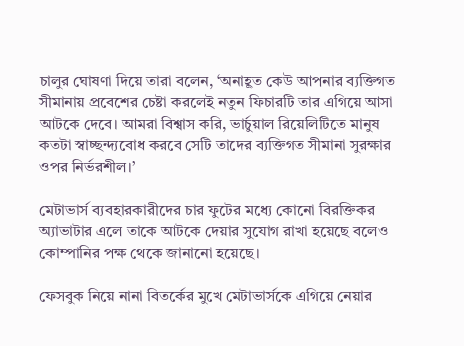চালুর ঘোষণা দিয়ে তারা বলেন, ‘অনাহূত কেউ আপনার ব্যক্তিগত সীমানায় প্রবেশের চেষ্টা করলেই নতুন ফিচারটি তার এগিয়ে আসা আটকে দেবে। আমরা বিশ্বাস করি, ভার্চুয়াল রিয়েলিটিতে মানুষ কতটা স্বাচ্ছন্দ্যবোধ করবে সেটি তাদের ব্যক্তিগত সীমানা সুরক্ষার ওপর নির্ভরশীল।’

মেটাভার্স ব্যবহারকারীদের চার ফুটের মধ্যে কোনো বিরক্তিকর অ্যাভাটার এলে তাকে আটকে দেয়ার সুযোগ রাখা হয়েছে বলেও কোম্পানির পক্ষ থেকে জানানো হয়েছে।

ফেসবুক নিয়ে নানা বিতর্কের মুখে মেটাভার্সকে এগিয়ে নেয়ার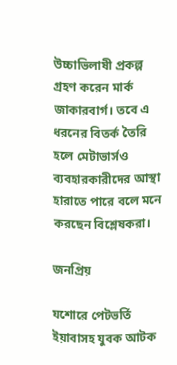উচ্চাভিলাষী প্রকল্প গ্রহণ করেন মার্ক জাকারবার্গ। তবে এ ধরনের বিতর্ক তৈরি হলে মেটাভার্সও ব্যবহারকারীদের আস্থা হারাতে পারে বলে মনে করছেন বিশ্লেষকরা।

জনপ্রিয়

যশোরে পেটভর্তি ইয়াবাসহ যুবক আটক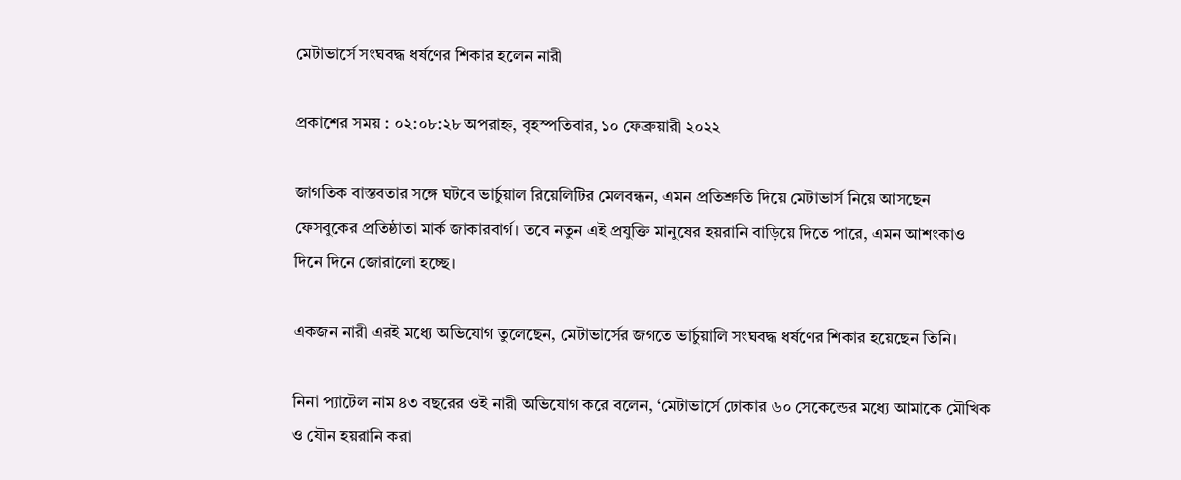মেটাভার্সে সংঘবদ্ধ ধর্ষণের শিকার হলেন নারী

প্রকাশের সময় : ০২:০৮:২৮ অপরাহ্ন, বৃহস্পতিবার, ১০ ফেব্রুয়ারী ২০২২

জাগতিক বাস্তবতার সঙ্গে ঘটবে ভার্চুয়াল রিয়েলিটির মেলবন্ধন, এমন প্রতিশ্রুতি দিয়ে মেটাভার্স নিয়ে আসছেন ফেসবুকের প্রতিষ্ঠাতা মার্ক জাকারবার্গ। তবে নতুন এই প্রযুক্তি মানুষের হয়রানি বাড়িয়ে দিতে পারে, এমন আশংকাও দিনে দিনে জোরালো হচ্ছে।

একজন নারী এরই মধ্যে অভিযোগ তুলেছেন, মেটাভার্সের জগতে ভার্চুয়ালি সংঘবদ্ধ ধর্ষণের শিকার হয়েছেন তিনি।

নিনা প্যাটেল নাম ৪৩ বছরের ওই নারী অভিযোগ করে বলেন, ‘মেটাভার্সে ঢোকার ৬০ সেকেন্ডের মধ্যে আমাকে মৌখিক ও যৌন হয়রানি করা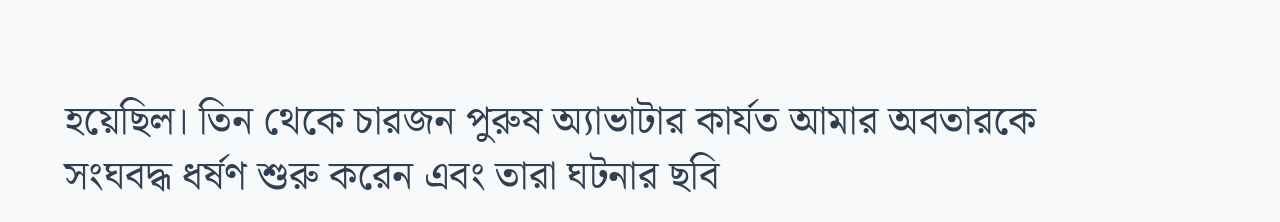হয়েছিল। তিন থেকে চারজন পুরুষ অ্যাভাটার কার্যত আমার অবতারকে সংঘবদ্ধ ধর্ষণ শুরু করেন এবং তারা ঘটনার ছবি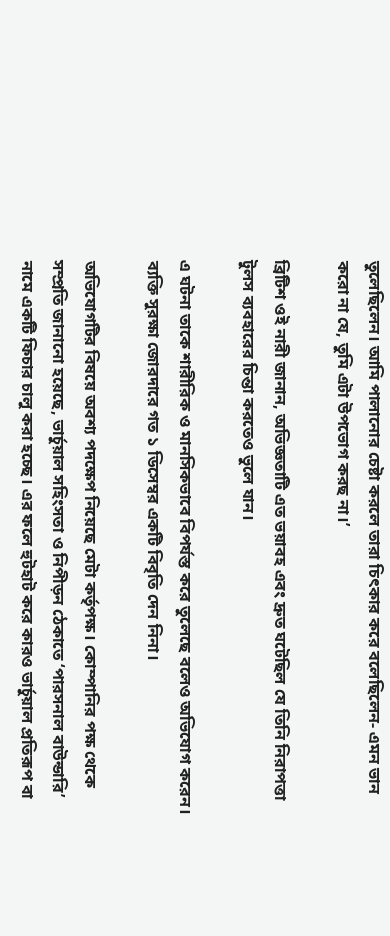তুলেছিলেন। আমি পালানোর চেষ্টা করলে তারা চিৎকার করে বলেছিলেন- এমন ভান করো না যে, তুমি এটা উপভোগ করছ না।’

ব্রিটিশ ওই নারী জানান, অভিজ্ঞতাটি এত ভয়াবহ এবং দ্রুত ঘটেছিল যে তিনি নিরাপত্তা টুলস ব্যবহারের চিন্তা করতেও ভুলে যান।

এ ঘটনা তাকে শারীরিক ও মানসিকভাবে বিপর্যস্ত করে তুলেছে বলেও অভিযোগ করেন। ব্যক্তি সুরক্ষা জোরদারে গত ১ ডিসেম্বর একটি বিবৃতি দেন নিনা।

অভিযোগটির বিষয়ে অবশ্য পদক্ষেপ নিয়েছে মেটা কর্তৃপক্ষ। কোম্পানির পক্ষ থেকে সম্প্রতি জানানো হয়েছে, ভার্চুয়াল সহিংসতা ও নিপীড়ন ঠেকাতে ‘পারসনাল বাউন্ডারি’ নামে একটি ফিচার চালু করা হচ্ছে। এর ফলে হুটহাট করে কারও ভার্চুয়াল প্রতিরূপ বা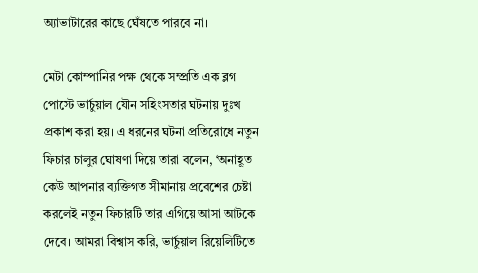অ্যাভাটারের কাছে ঘেঁষতে পারবে না।

মেটা কোম্পানির পক্ষ থেকে সম্প্রতি এক ব্লগ পোস্টে ভার্চুয়াল যৌন সহিংসতার ঘটনায় দুঃখ প্রকাশ করা হয়। এ ধরনের ঘটনা প্রতিরোধে নতুন ফিচার চালুর ঘোষণা দিয়ে তারা বলেন, ‘অনাহূত কেউ আপনার ব্যক্তিগত সীমানায় প্রবেশের চেষ্টা করলেই নতুন ফিচারটি তার এগিয়ে আসা আটকে দেবে। আমরা বিশ্বাস করি, ভার্চুয়াল রিয়েলিটিতে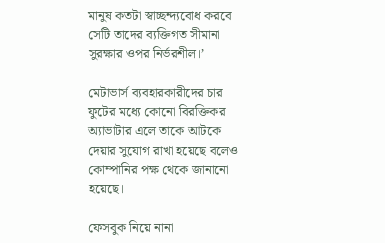মানুষ কতটা স্বাচ্ছন্দ্যবোধ করবে সেটি তাদের ব্যক্তিগত সীমানা সুরক্ষার ওপর নির্ভরশীল।’

মেটাভার্স ব্যবহারকারীদের চার ফুটের মধ্যে কোনো বিরক্তিকর অ্যাভাটার এলে তাকে আটকে দেয়ার সুযোগ রাখা হয়েছে বলেও কোম্পানির পক্ষ থেকে জানানো হয়েছে।

ফেসবুক নিয়ে নানা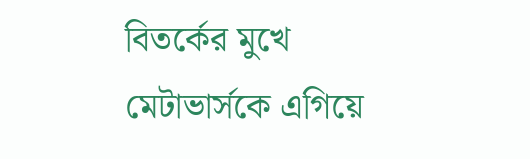বিতর্কের মুখে মেটাভার্সকে এগিয়ে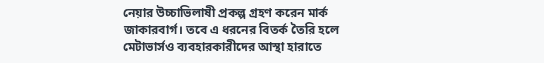নেয়ার উচ্চাভিলাষী প্রকল্প গ্রহণ করেন মার্ক জাকারবার্গ। তবে এ ধরনের বিতর্ক তৈরি হলে মেটাভার্সও ব্যবহারকারীদের আস্থা হারাতে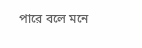পারে বলে মনে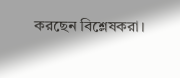করছেন বিশ্লেষকরা।